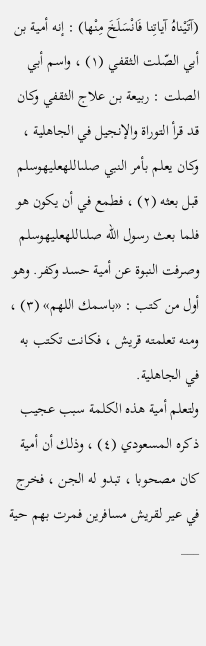(آتَيْناهُ آياتِنا فَانْسَلَخَ مِنْها) : إنه أمية بن أبي الصّلت الثقفي (١) ، واسم أبي الصلت : ربيعة بن علاج الثقفي وكان قد قرأ التوراة والإنجيل في الجاهلية ، وكان يعلم بأمر النبي صلىاللهعليهوسلم قبل بعثه (٢) ، فطمع في أن يكون هو فلما بعث رسول الله صلىاللهعليهوسلم وصرفت النبوة عن أمية حسد وكفر. وهو أول من كتب : «باسمك اللهم» (٣) ، ومنه تعلمته قريش ، فكانت تكتب به في الجاهلية.
ولتعلم أمية هذه الكلمة سبب عجيب ذكره المسعودي (٤) ، وذلك أن أمية كان مصحوبا ، تبدو له الجن ، فخرج في عير لقريش مسافرين فمرت بهم حية
___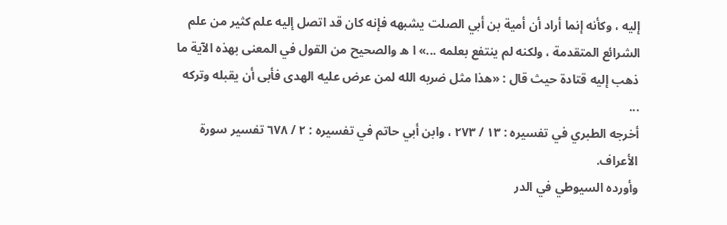إليه ، وكأنه إنما أراد أن أمية بن أبي الصلت يشبهه فإنه كان قد اتصل إليه علم كثير من علم الشرائع المتقدمة ، ولكنه لم ينتفع بعلمه ...» ا ه والصحيح من القول في المعنى بهذه الآية ما ذهب إليه قتادة حيث قال : «هذا مثل ضربه الله لمن عرض عليه الهدى فأبى أن يقبله وتركه ...
أخرجه الطبري في تفسيره : ١٣ / ٢٧٣ ، وابن أبي حاتم في تفسيره : ٢ / ٦٧٨ تفسير سورة الأعراف.
وأورده السيوطي في الدر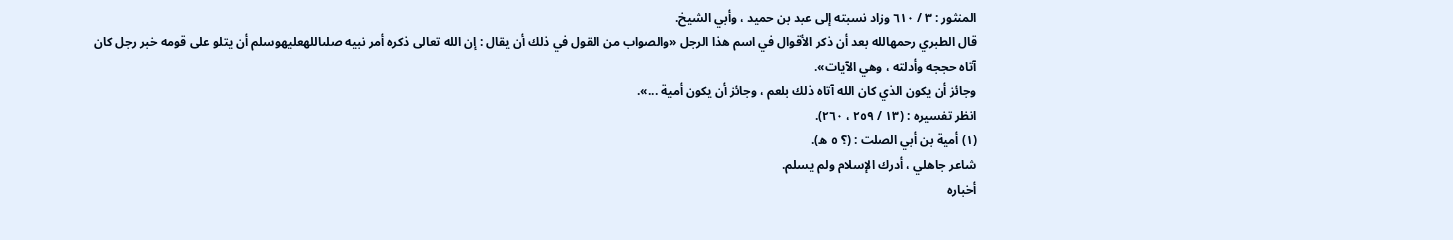المنثور : ٣ / ٦١٠ وزاد نسبته إلى عبد بن حميد ، وأبي الشيخ.
قال الطبري رحمهالله بعد أن ذكر الأقوال في اسم هذا الرجل «والصواب من القول في ذلك أن يقال : إن الله تعالى ذكره أمر نبيه صلىاللهعليهوسلم أن يتلو على قومه خبر رجل كان آتاه حججه وأدلته ، وهي الآيات».
وجائز أن يكون الذي كان الله آتاه ذلك بلعم ، وجائز أن يكون أمية ...».
انظر تفسيره : (١٣ / ٢٥٩ ، ٢٦٠).
(١) أمية بن أبي الصلت : (؟ ٥ ه).
شاعر جاهلي ، أدرك الإسلام ولم يسلم.
أخباره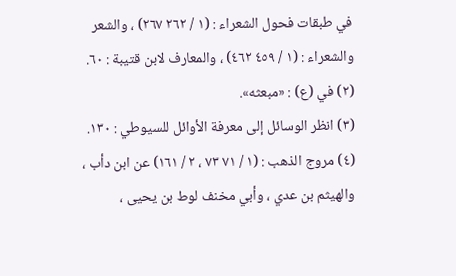في طبقات فحول الشعراء : (١ / ٢٦٢ ٢٦٧) ، والشعر والشعراء : (١ / ٤٥٩ ٤٦٢) ، والمعارف لابن قتيبة : ٦٠.
(٢) في (ع) : «مبعثه».
(٣) انظر الوسائل إلى معرفة الأوائل للسيوطي : ١٣٠.
(٤) مروج الذهب : (١ / ٧١ ٧٣ ، ٢ / ١٦١) عن ابن دأب ، والهيثم بن عدي ، وأبي مخنف لوط بن يحيى ،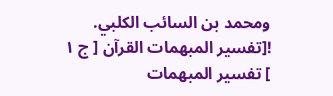ومحمد بن السائب الكلبي.
![تفسير المبهمات القرآن [ ج ١ ] تفسير المبهمات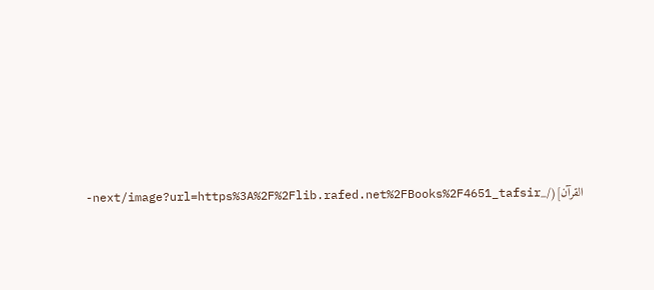القرآن](/_next/image?url=https%3A%2F%2Flib.rafed.net%2FBooks%2F4651_tafsir-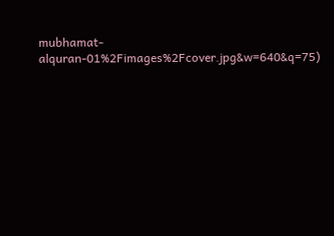mubhamat-alquran-01%2Fimages%2Fcover.jpg&w=640&q=75)